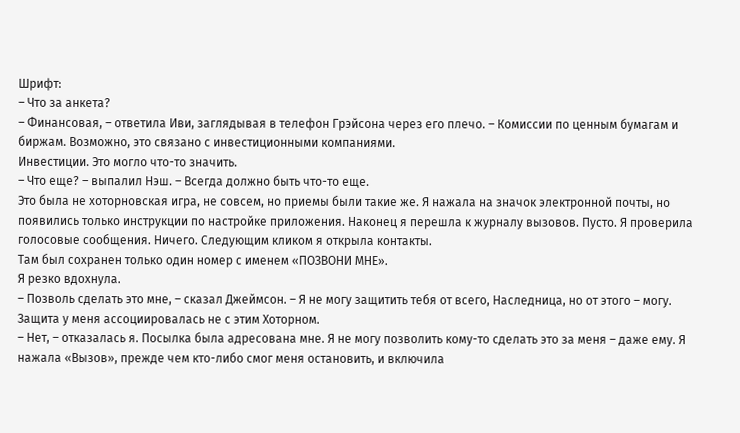Шрифт:
– Что за анкета?
– Финансовая, – ответила Иви, заглядывая в телефон Грэйсона через его плечо. – Комиссии по ценным бумагам и биржам. Возможно, это связано с инвестиционными компаниями.
Инвестиции. Это могло что-то значить.
– Что еще? – выпалил Нэш. – Всегда должно быть что-то еще.
Это была не хоторновская игра, не совсем, но приемы были такие же. Я нажала на значок электронной почты, но появились только инструкции по настройке приложения. Наконец я перешла к журналу вызовов. Пусто. Я проверила голосовые сообщения. Ничего. Следующим кликом я открыла контакты.
Там был сохранен только один номер с именем «ПОЗВОНИ МНЕ».
Я резко вдохнула.
– Позволь сделать это мне, – сказал Джеймсон. – Я не могу защитить тебя от всего, Наследница, но от этого – могу.
Защита у меня ассоциировалась не с этим Хоторном.
– Нет, – отказалась я. Посылка была адресована мне. Я не могу позволить кому-то сделать это за меня – даже ему. Я нажала «Вызов», прежде чем кто-либо смог меня остановить, и включила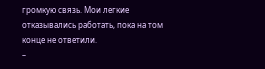громкую связь. Мои легкие отказывались работать, пока на том конце не ответили.
–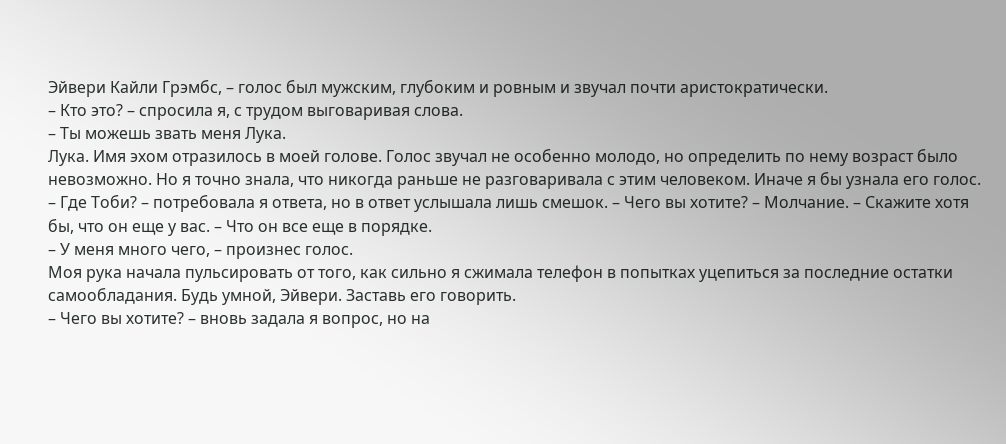Эйвери Кайли Грэмбс, – голос был мужским, глубоким и ровным и звучал почти аристократически.
– Кто это? – спросила я, с трудом выговаривая слова.
– Ты можешь звать меня Лука.
Лука. Имя эхом отразилось в моей голове. Голос звучал не особенно молодо, но определить по нему возраст было невозможно. Но я точно знала, что никогда раньше не разговаривала с этим человеком. Иначе я бы узнала его голос.
– Где Тоби? – потребовала я ответа, но в ответ услышала лишь смешок. – Чего вы хотите? – Молчание. – Скажите хотя бы, что он еще у вас. – Что он все еще в порядке.
– У меня много чего, – произнес голос.
Моя рука начала пульсировать от того, как сильно я сжимала телефон в попытках уцепиться за последние остатки самообладания. Будь умной, Эйвери. Заставь его говорить.
– Чего вы хотите? – вновь задала я вопрос, но на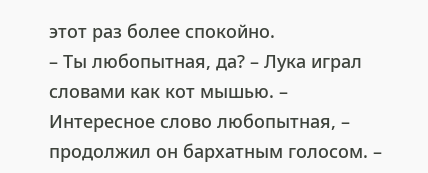этот раз более спокойно.
– Ты любопытная, да? – Лука играл словами как кот мышью. – Интересное слово любопытная, – продолжил он бархатным голосом. –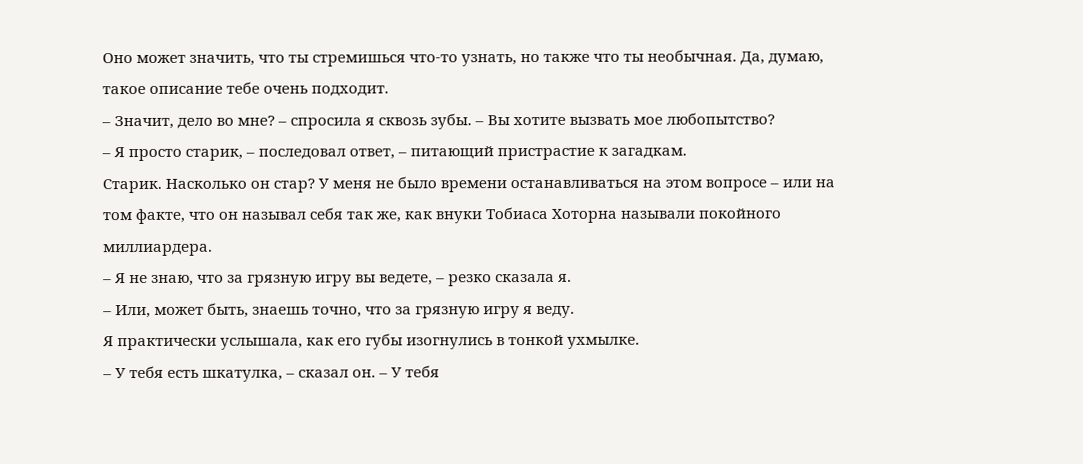Оно может значить, что ты стремишься что-то узнать, но также что ты необычная. Да, думаю, такое описание тебе очень подходит.
– Значит, дело во мне? – спросила я сквозь зубы. – Вы хотите вызвать мое любопытство?
– Я просто старик, – последовал ответ, – питающий пристрастие к загадкам.
Старик. Насколько он стар? У меня не было времени останавливаться на этом вопросе – или на том факте, что он называл себя так же, как внуки Тобиаса Хоторна называли покойного миллиардера.
– Я не знаю, что за грязную игру вы ведете, – резко сказала я.
– Или, может быть, знаешь точно, что за грязную игру я веду.
Я практически услышала, как его губы изогнулись в тонкой ухмылке.
– У тебя есть шкатулка, – сказал он. – У тебя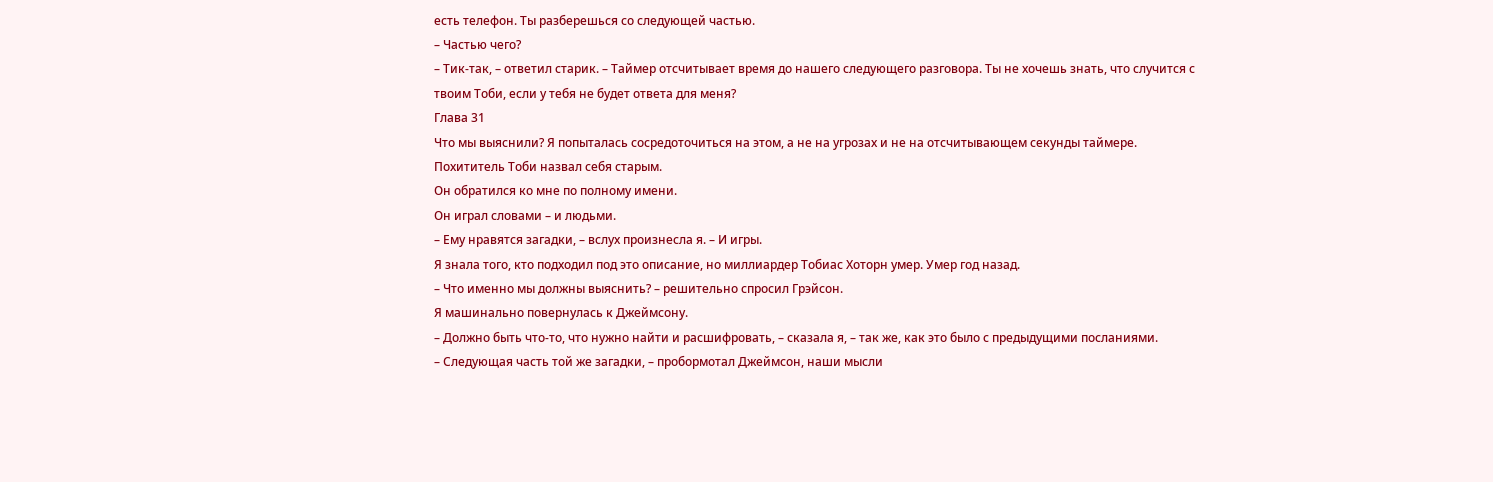есть телефон. Ты разберешься со следующей частью.
– Частью чего?
– Тик-так, – ответил старик. – Таймер отсчитывает время до нашего следующего разговора. Ты не хочешь знать, что случится с твоим Тоби, если у тебя не будет ответа для меня?
Глава 31
Что мы выяснили? Я попыталась сосредоточиться на этом, а не на угрозах и не на отсчитывающем секунды таймере.
Похититель Тоби назвал себя старым.
Он обратился ко мне по полному имени.
Он играл словами – и людьми.
– Ему нравятся загадки, – вслух произнесла я. – И игры.
Я знала того, кто подходил под это описание, но миллиардер Тобиас Хоторн умер. Умер год назад.
– Что именно мы должны выяснить? – решительно спросил Грэйсон.
Я машинально повернулась к Джеймсону.
– Должно быть что-то, что нужно найти и расшифровать, – сказала я, – так же, как это было с предыдущими посланиями.
– Следующая часть той же загадки, – пробормотал Джеймсон, наши мысли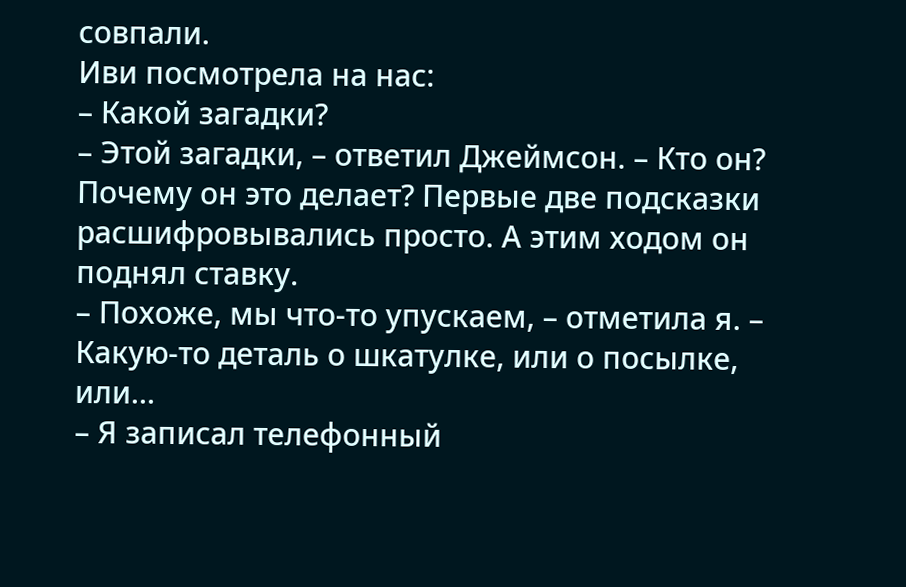совпали.
Иви посмотрела на нас:
– Какой загадки?
– Этой загадки, – ответил Джеймсон. – Кто он? Почему он это делает? Первые две подсказки расшифровывались просто. А этим ходом он поднял ставку.
– Похоже, мы что-то упускаем, – отметила я. – Какую-то деталь о шкатулке, или о посылке, или…
– Я записал телефонный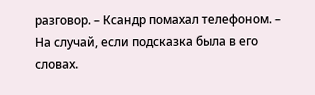разговор. – Ксандр помахал телефоном. – На случай, если подсказка была в его словах.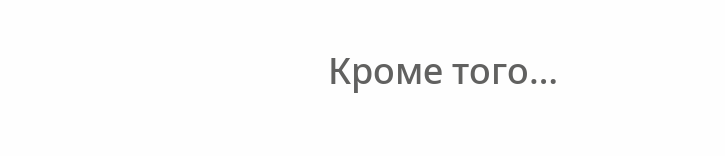Кроме того…